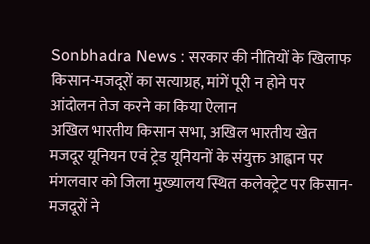Sonbhadra News : सरकार की नीतियों के खिलाफ किसान-मजदूरों का सत्याग्रह, मांगें पूरी न होने पर आंदोलन तेज करने का किया ऐलान
अखिल भारतीय किसान सभा, अखिल भारतीय खेत मजदूर यूनियन एवं ट्रेड यूनियनों के संयुक्त आह्वान पर मंगलवार को जिला मुख्यालय स्थित कलेक्ट्रेट पर किसान-मजदूरों ने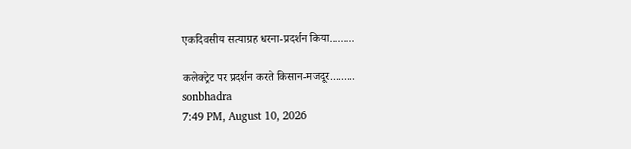एकदिवसीय सत्याग्रह धरना-प्रदर्शन किया.........

कलेक्ट्रेट पर प्रदर्शन करते किसान-मजदूर.........
sonbhadra
7:49 PM, August 10, 2026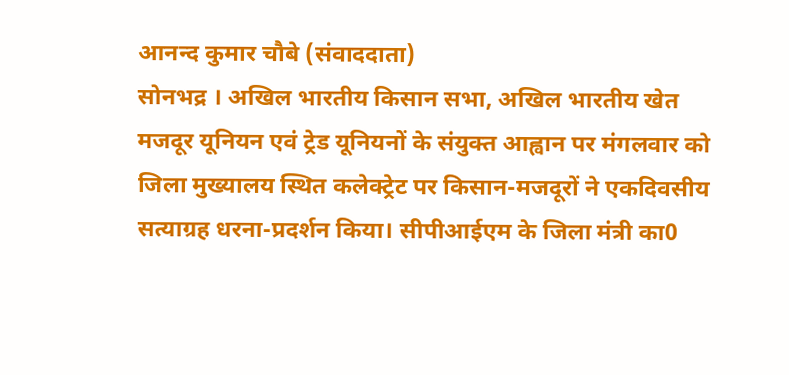आनन्द कुमार चौबे (संवाददाता)
सोनभद्र । अखिल भारतीय किसान सभा, अखिल भारतीय खेत मजदूर यूनियन एवं ट्रेड यूनियनों के संयुक्त आह्वान पर मंगलवार को जिला मुख्यालय स्थित कलेक्ट्रेट पर किसान-मजदूरों ने एकदिवसीय सत्याग्रह धरना-प्रदर्शन किया। सीपीआईएम के जिला मंत्री का0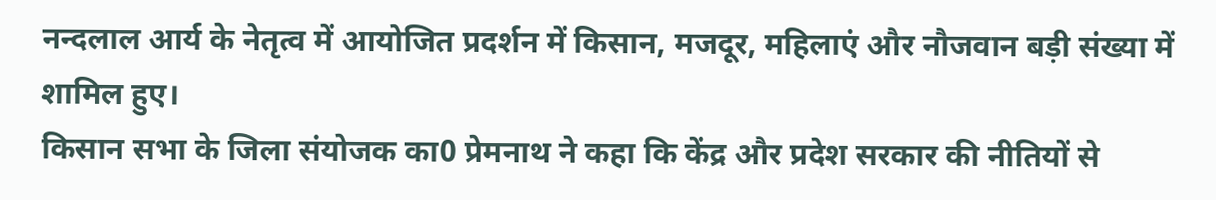नन्दलाल आर्य के नेतृत्व में आयोजित प्रदर्शन में किसान, मजदूर, महिलाएं और नौजवान बड़ी संख्या में शामिल हुए।
किसान सभा के जिला संयोजक का0 प्रेमनाथ ने कहा कि केंद्र और प्रदेश सरकार की नीतियों से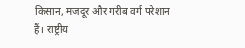किसान, मजदूर और गरीब वर्ग परेशान हैं। राष्ट्रीय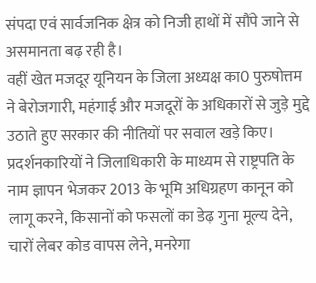संपदा एवं सार्वजनिक क्षेत्र को निजी हाथों में सौंपे जाने से असमानता बढ़ रही है।
वहीं खेत मजदूर यूनियन के जिला अध्यक्ष का0 पुरुषोत्तम ने बेरोजगारी, महंगाई और मजदूरों के अधिकारों से जुड़े मुद्दे उठाते हुए सरकार की नीतियों पर सवाल खड़े किए।
प्रदर्शनकारियों ने जिलाधिकारी के माध्यम से राष्ट्रपति के नाम ज्ञापन भेजकर 2013 के भूमि अधिग्रहण कानून को लागू करने, किसानों को फसलों का डेढ़ गुना मूल्य देने, चारों लेबर कोड वापस लेने, मनरेगा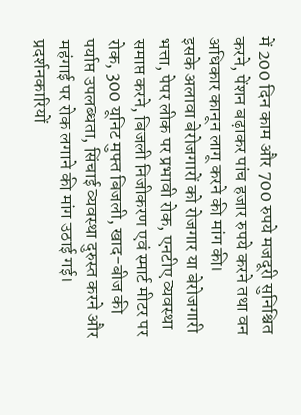में 200 दिन काम और 700 रुपये मजदूरी सुनिश्चित करने, पेंशन बढ़ाकर पांच हजार रुपये करने तथा वन अधिकार कानून लागू करने की मांग की।
इसके अलावा बेरोजगारों को रोजगार या बेरोजगारी भत्ता, पेपर लीक पर प्रभावी रोक, एनटीए व्यवस्था समाप्त करने, बिजली निजीकरण एवं स्मार्ट मीटर पर रोक, 300 यूनिट मुफ्त बिजली, खाद-बीज की पर्याप्त उपलब्धता, सिंचाई व्यवस्था दुरुस्त करने और महंगाई पर रोक लगाने की मांग उठाई गई।
प्रदर्शनकारियों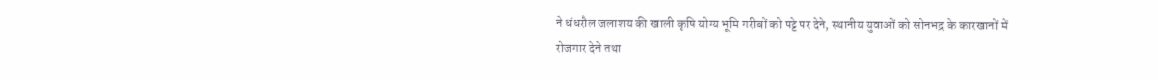ने धंधरौल जलाशय की खाली कृषि योग्य भूमि गरीबों को पट्टे पर देने, स्थानीय युवाओं को सोनभद्र के कारखानों में रोजगार देने तथा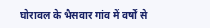घोरावल के भैसवार गांव में वर्षों से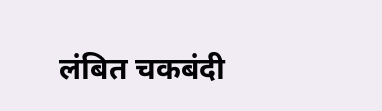लंबित चकबंदी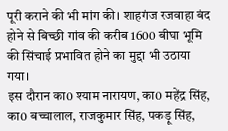पूरी कराने की भी मांग की। शाहगंज रजवाहा बंद होने से बिच्छी गांव की करीब 1600 बीघा भूमि की सिंचाई प्रभावित होने का मुद्दा भी उठाया गया।
इस दौरान का0 श्याम नारायण, का0 महेंद्र सिंह, का0 बच्चालाल, राजकुमार सिंह, पकड़ू सिंह,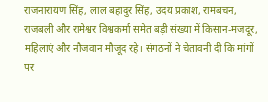राजनारायण सिंह, लाल बहादुर सिंह, उदय प्रकाश, रामबचन, राजबली और रामेश्वर विश्वकर्मा समेत बड़ी संख्या में किसान-मजदूर, महिलाएं और नौजवान मौजूद रहे। संगठनों ने चेतावनी दी कि मांगों पर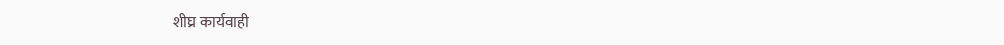शीघ्र कार्यवाही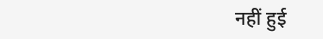नहीं हुई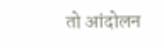तो आंदोलन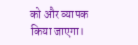को और व्यापक किया जाएगा।